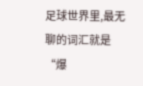足球世界里,最无聊的词汇就是“爆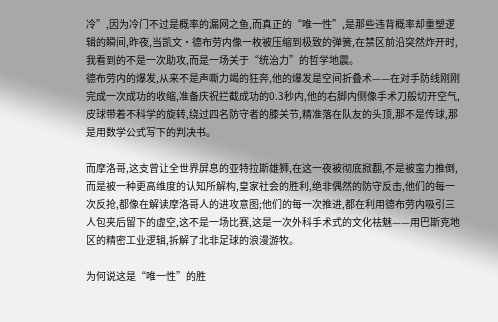冷”,因为冷门不过是概率的漏网之鱼,而真正的“唯一性”,是那些违背概率却重塑逻辑的瞬间,昨夜,当凯文·德布劳内像一枚被压缩到极致的弹簧,在禁区前沿突然炸开时,我看到的不是一次助攻,而是一场关于“统治力”的哲学地震。
德布劳内的爆发,从来不是声嘶力竭的狂奔,他的爆发是空间折叠术——在对手防线刚刚完成一次成功的收缩,准备庆祝拦截成功的0.3秒内,他的右脚内侧像手术刀般切开空气,皮球带着不科学的旋转,绕过四名防守者的膝关节,精准落在队友的头顶,那不是传球,那是用数学公式写下的判决书。

而摩洛哥,这支曾让全世界屏息的亚特拉斯雄狮,在这一夜被彻底掀翻,不是被蛮力推倒,而是被一种更高维度的认知所解构,皇家社会的胜利,绝非偶然的防守反击,他们的每一次反抢,都像在解读摩洛哥人的进攻意图;他们的每一次推进,都在利用德布劳内吸引三人包夹后留下的虚空,这不是一场比赛,这是一次外科手术式的文化祛魅——用巴斯克地区的精密工业逻辑,拆解了北非足球的浪漫游牧。

为何说这是“唯一性”的胜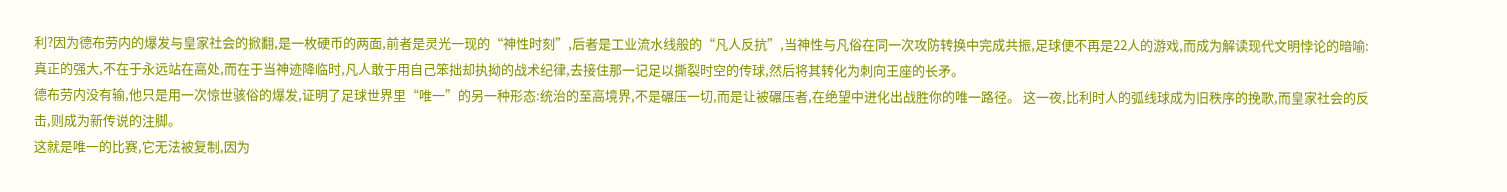利?因为德布劳内的爆发与皇家社会的掀翻,是一枚硬币的两面,前者是灵光一现的“神性时刻”,后者是工业流水线般的“凡人反抗”,当神性与凡俗在同一次攻防转换中完成共振,足球便不再是22人的游戏,而成为解读现代文明悖论的暗喻:真正的强大,不在于永远站在高处,而在于当神迹降临时,凡人敢于用自己笨拙却执拗的战术纪律,去接住那一记足以撕裂时空的传球,然后将其转化为刺向王座的长矛。
德布劳内没有输,他只是用一次惊世骇俗的爆发,证明了足球世界里“唯一”的另一种形态:统治的至高境界,不是碾压一切,而是让被碾压者,在绝望中进化出战胜你的唯一路径。 这一夜,比利时人的弧线球成为旧秩序的挽歌,而皇家社会的反击,则成为新传说的注脚。
这就是唯一的比赛,它无法被复制,因为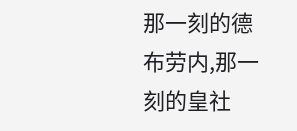那一刻的德布劳内,那一刻的皇社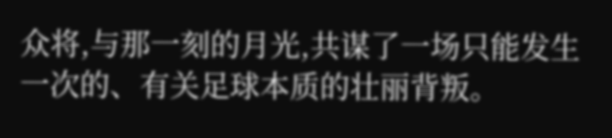众将,与那一刻的月光,共谋了一场只能发生一次的、有关足球本质的壮丽背叛。